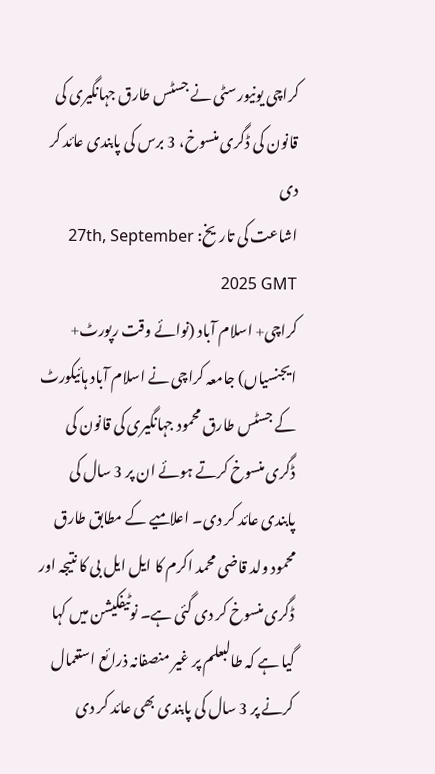کراچی یونیورسٹی نے جسٹس طارق جہانگیری کی قانون کی ڈگری منسوخ، 3 برس کی پابندی عائد کر دی
اشاعت کی تاریخ: 27th, September 2025 GMT
کراچی+ اسلام آباد (نوائے وقت رپورٹ+ ایجنسیاں) جامعہ کراچی نے اسلام آباد ہائیکورٹ کے جسٹس طارق محمود جہانگیری کی قانون کی ڈگری منسوخ کرتے ہوئے ان پر 3 سال کی پابندی عائد کر دی۔ اعلامیے کے مطابق طارق محمود ولد قاضی محمد اکرم کا ایل ایل بی کا نتیجہ اور ڈگری منسوخ کر دی گئی ہے۔ نوٹیفکیشن میں کہا گیا ہے کہ طالبعلم پر غیر منصفانہ ذرائع استعمال کرنے پر 3 سال کی پابندی بھی عائد کر دی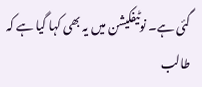گئی ہے۔ نوٹیفکیشن میں یہ بھی کہا گیا ہے کہ طالب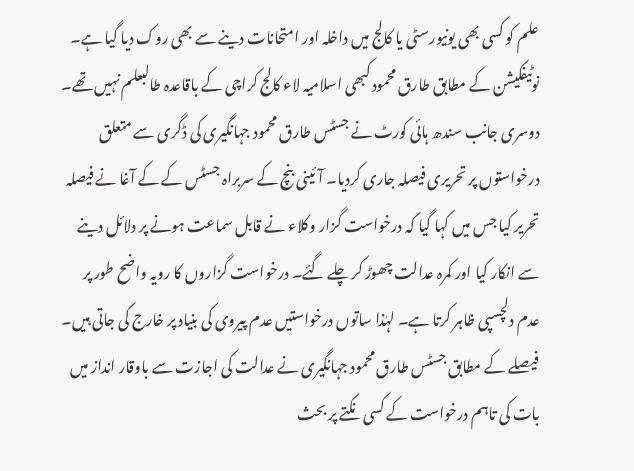علم کو کسی بھی یونیورسٹی یا کالج میں داخلہ اور امتحانات دینے سے بھی روک دیا گیا ہے۔ نوٹیفکیشن کے مطابق طارق محمود کبھی اسلامیہ لاء کالج کراچی کے باقاعدہ طالبعلم نہیں تھے۔ دوسری جانب سندھ ہائی کورٹ نے جسٹس طارق محمود جہانگیری کی ڈگری سے متعلق درخواستوں پر تحریری فیصلہ جاری کردیا۔ آئینی بنچ کے سربراہ جسٹس کے کے آغا نے فیصلہ تحریر کیا جس میں کہا گیا کہ درخواست گزار وکلاء نے قابل سماعت ہونے پر دلائل دینے سے انکار کیا اور کمرہ عدالت چھوڑ کر چلے گئے۔ درخواست گزاروں کا رویہ واضح طور پر عدم دلچسپی ظاہر کرتا ہے۔ لہٰذا ساتوں درخواستیں عدم پیروی کی بنیاد پر خارج کی جاتی ہیں۔ فیصلے کے مطابق جسٹس طارق محمود جہانگیری نے عدالت کی اجازت سے باوقار انداز میں بات کی تاہم درخواست کے کسی نکتے پر بحث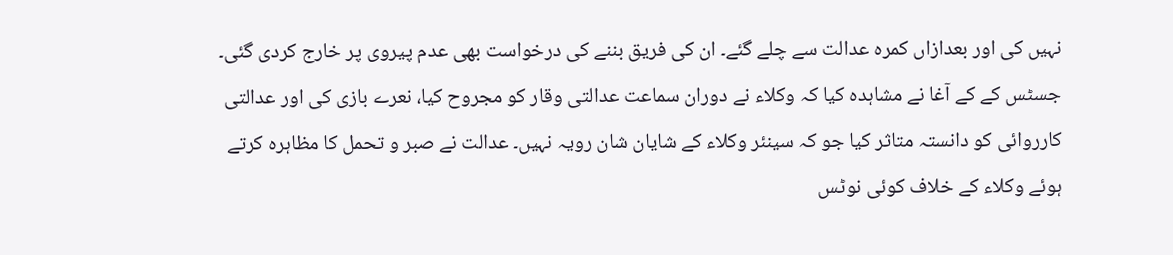نہیں کی اور بعدازاں کمرہ عدالت سے چلے گئے۔ ان کی فریق بننے کی درخواست بھی عدم پیروی پر خارج کردی گئی۔ جسٹس کے کے آغا نے مشاہدہ کیا کہ وکلاء نے دوران سماعت عدالتی وقار کو مجروح کیا، نعرے بازی کی اور عدالتی کارروائی کو دانستہ متاثر کیا جو کہ سینئر وکلاء کے شایان شان رویہ نہیں۔ عدالت نے صبر و تحمل کا مظاہرہ کرتے ہوئے وکلاء کے خلاف کوئی نوٹس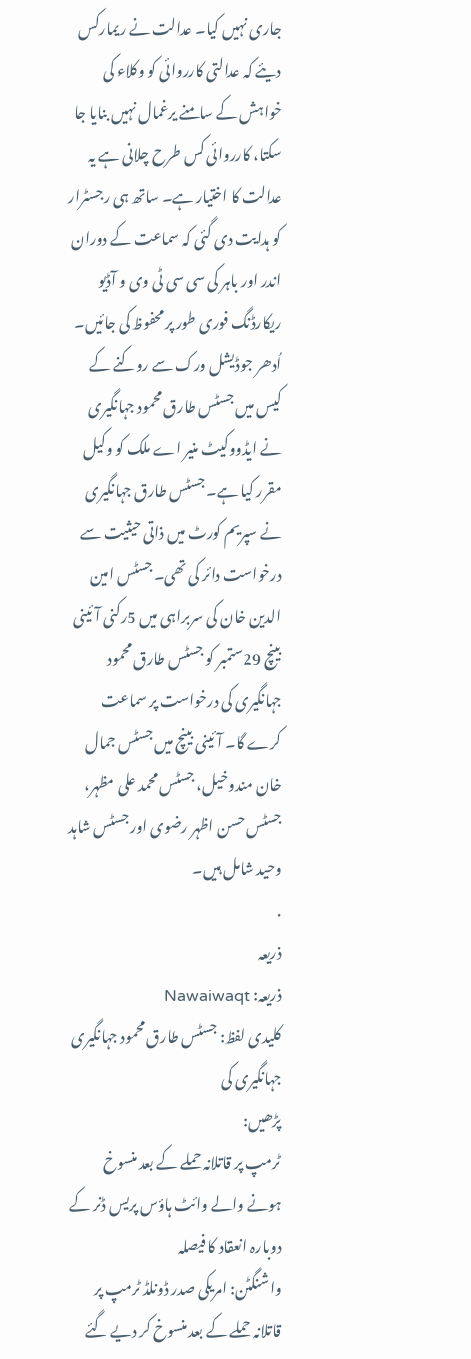جاری نہیں کیا۔ عدالت نے ریمارکس دیئے کہ عدالتی کارروائی کو وکلاء کی خواہش کے سامنے یرغمال نہیں بنایا جا سکتا، کارروائی کس طرح چلانی ہے یہ عدالت کا اختیار ہے۔ ساتھ ہی رجسٹرار کو ہدایت دی گئی کہ سماعت کے دوران اندر اور باہر کی سی سی ٹی وی و آڈیو ریکارڈنگ فوری طور پر محفوظ کی جائیں۔ اُدھر جوڈیشل ورک سے روکنے کے کیس میں جسٹس طارق محمود جہانگیری نے ایڈووکیٹ منیر اے ملک کو وکیل مقرر کیا ہے۔ جسٹس طارق جہانگیری نے سپریم کورٹ میں ذاتی حیثیت سے درخواست دائر کی تھی۔ جسٹس امین الدین خان کی سربراہی میں 5رکنی آئینی بینچ 29ستمبر کو جسٹس طارق محمود جہانگیری کی درخواست پر سماعت کرے گا۔ آئینی بینچ میں جسٹس جمال خان مندوخیل، جسٹس محمد علی مظہر، جسٹس حسن اظہر رضوی اور جسٹس شاہد وحید شامل ہیں۔
.
ذریعہ
ذریعہ: Nawaiwaqt
کلیدی لفظ: جسٹس طارق محمود جہانگیری جہانگیری کی
پڑھیں:
ٹرمپ پر قاتلانہ حملے کے بعد منسوخ ہونے والے وائٹ ہاؤس پریس ڈنر کے دوبارہ انعقاد کا فیصلہ
واشنگٹن: امریکی صدر ڈونلڈ ٹرمپ پر قاتلانہ حملے کے بعد منسوخ کر دیے گئے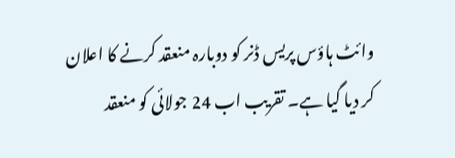وائٹ ہاؤس پریس ڈنر کو دوبارہ منعقد کرنے کا اعلان کر دیا گیا ہے۔ تقریب اب 24 جولائی کو منعقد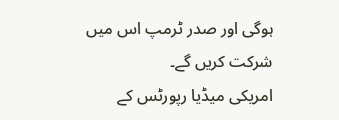ہوگی اور صدر ٹرمپ اس میں شرکت کریں گے۔
امریکی میڈیا رپورٹس کے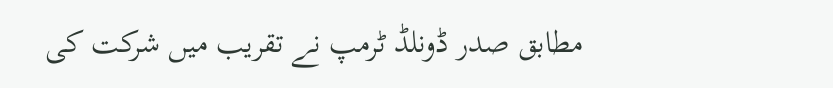مطابق صدر ڈونلڈ ٹرمپ نے تقریب میں شرکت کی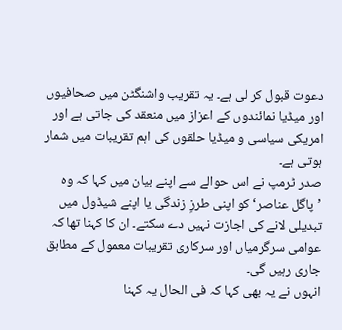دعوت قبول کر لی ہے۔ یہ تقریب واشنگٹن میں صحافیوں اور میڈیا نمائندوں کے اعزاز میں منعقد کی جاتی ہے اور امریکی سیاسی و میڈیا حلقوں کی اہم تقریبات میں شمار ہوتی ہے۔
صدر ٹرمپ نے اس حوالے سے اپنے بیان میں کہا کہ وہ ’پاگل عناصر‘ کو اپنی طرزِ زندگی یا اپنے شیڈول میں تبدیلی لانے کی اجازت نہیں دے سکتے۔ ان کا کہنا تھا کہ عوامی سرگرمیاں اور سرکاری تقریبات معمول کے مطابق جاری رہیں گی۔
انہوں نے یہ بھی کہا کہ فی الحال یہ کہنا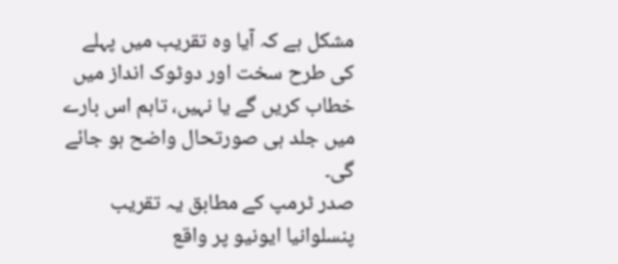مشکل ہے کہ آیا وہ تقریب میں پہلے کی طرح سخت اور دوٹوک انداز میں خطاب کریں گے یا نہیں، تاہم اس بارے میں جلد ہی صورتحال واضح ہو جائے گی۔
صدر ٹرمپ کے مطابق یہ تقریب پنسلوانیا ایونیو پر واقع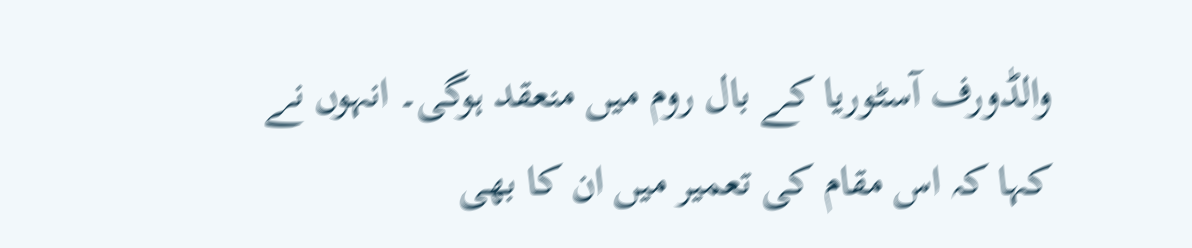والڈورف آسٹوریا کے بال روم میں منعقد ہوگی۔ انہوں نے کہا کہ اس مقام کی تعمیر میں ان کا بھی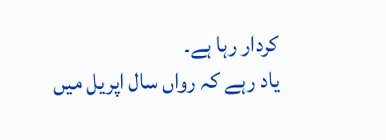کردار رہا ہے۔
یاد رہے کہ رواں سال اپریل میں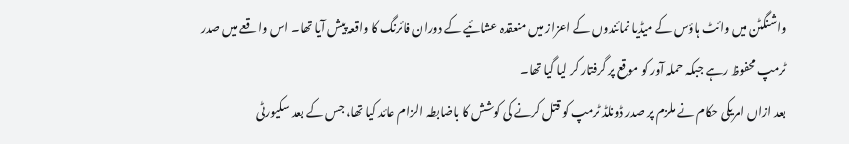واشنگٹن میں وائٹ ہاؤس کے میڈیا نمائندوں کے اعزاز میں منعقدہ عشائیے کے دوران فائرنگ کا واقعہ پیش آیا تھا۔ اس واقعے میں صدر ٹرمپ محفوظ رہے جبکہ حملہ آور کو موقع پر گرفتار کر لیا گیا تھا۔
بعد ازاں امریکی حکام نے ملزم پر صدر ڈونلڈ ٹرمپ کو قتل کرنے کی کوشش کا باضابطہ الزام عائد کیا تھا، جس کے بعد سکیورٹی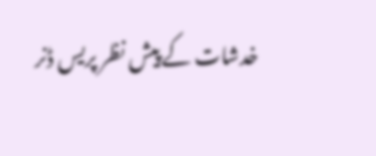خدشات کے پیش نظر پریس ڈنر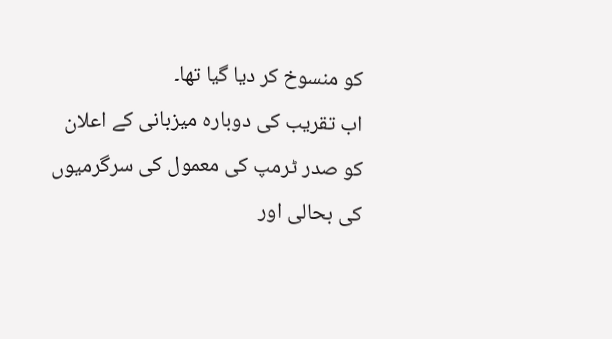کو منسوخ کر دیا گیا تھا۔
اب تقریب کی دوبارہ میزبانی کے اعلان کو صدر ٹرمپ کی معمول کی سرگرمیوں کی بحالی اور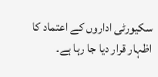سکیورٹی اداروں کے اعتماد کا اظہار قرار دیا جا رہا ہے۔